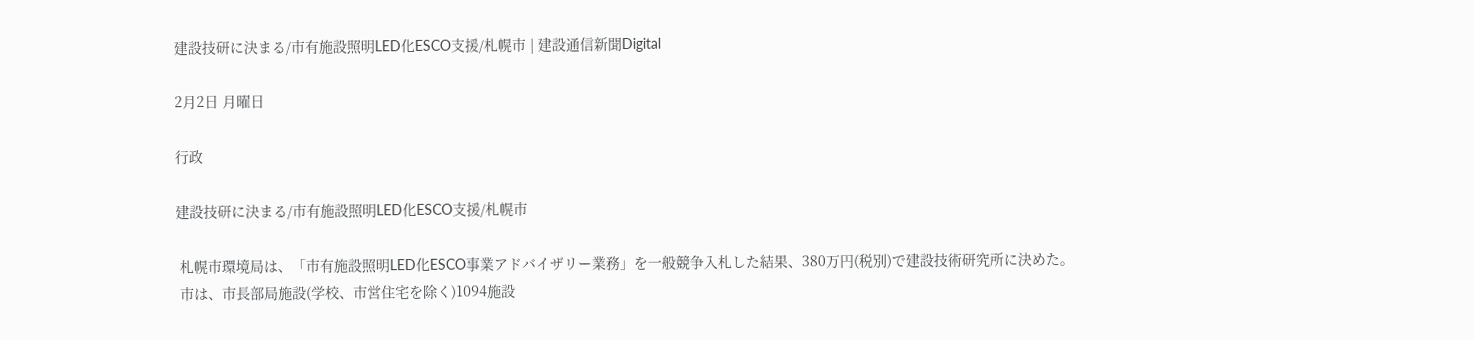建設技研に決まる/市有施設照明LED化ESCO支援/札幌市 | 建設通信新聞Digital

2月2日 月曜日

行政

建設技研に決まる/市有施設照明LED化ESCO支援/札幌市

 札幌市環境局は、「市有施設照明LED化ESCO事業アドバイザリー業務」を一般競争入札した結果、380万円(税別)で建設技術研究所に決めた。
 市は、市長部局施設(学校、市営住宅を除く)1094施設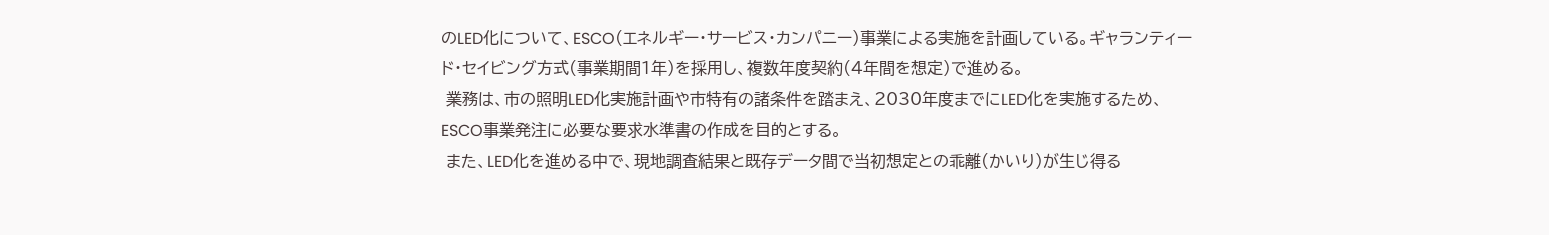のLED化について、ESCO(エネルギー・サービス・カンパニー)事業による実施を計画している。ギャランティード・セイビング方式(事業期間1年)を採用し、複数年度契約(4年間を想定)で進める。
 業務は、市の照明LED化実施計画や市特有の諸条件を踏まえ、2030年度までにLED化を実施するため、ESCO事業発注に必要な要求水準書の作成を目的とする。
 また、LED化を進める中で、現地調査結果と既存データ間で当初想定との乖離(かいり)が生じ得る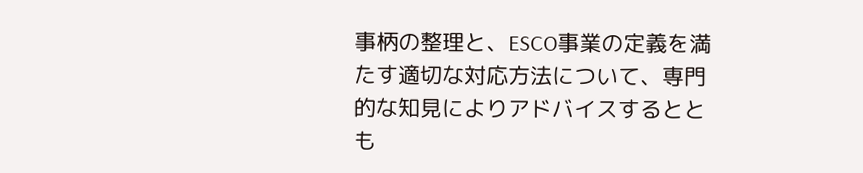事柄の整理と、ESCO事業の定義を満たす適切な対応方法について、専門的な知見によりアドバイスするととも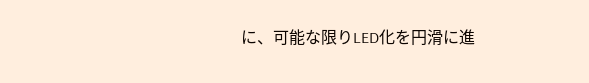に、可能な限りLED化を円滑に進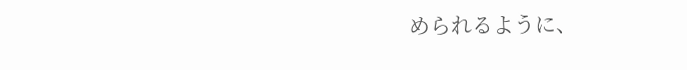められるように、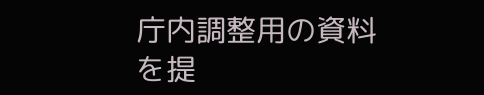庁内調整用の資料を提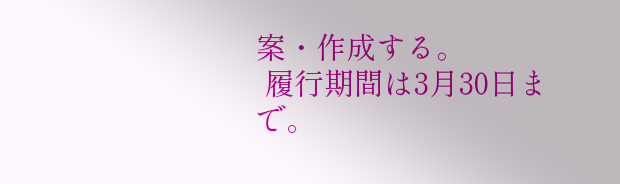案・作成する。
 履行期間は3月30日まで。